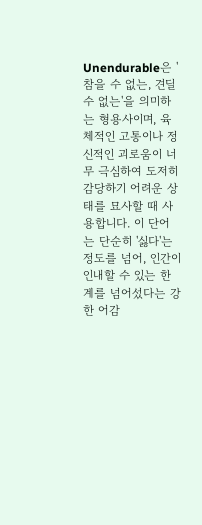Unendurable은 '참을 수 없는, 견딜 수 없는'을 의미하는 형용사이며, 육체적인 고통이나 정신적인 괴로움이 너무 극심하여 도저히 감당하기 어려운 상태를 묘사할 때 사용합니다. 이 단어는 단순히 '싫다'는 정도를 넘어, 인간이 인내할 수 있는 한계를 넘어섰다는 강한 어감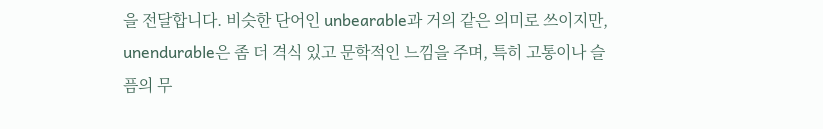을 전달합니다. 비슷한 단어인 unbearable과 거의 같은 의미로 쓰이지만, unendurable은 좀 더 격식 있고 문학적인 느낌을 주며, 특히 고통이나 슬픔의 무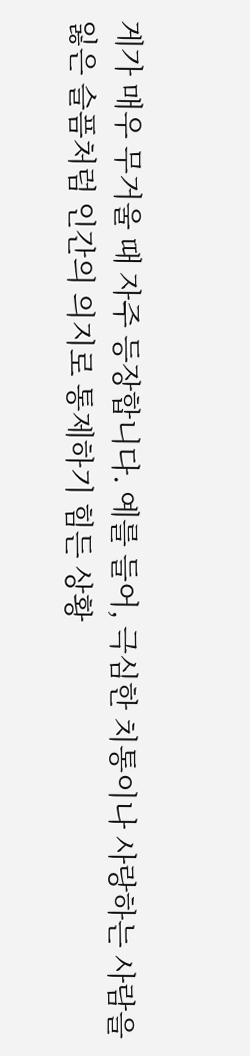게가 매우 무거울 때 자주 등장합니다. 예를 들어, 극심한 치통이나 사랑하는 사람을 잃은 슬픔처럼 인간의 의지로 통제하기 힘든 상황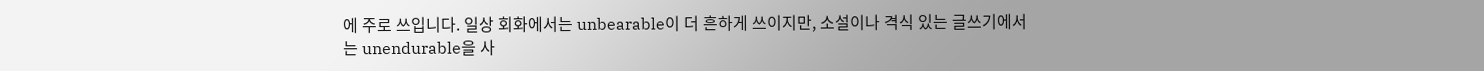에 주로 쓰입니다. 일상 회화에서는 unbearable이 더 흔하게 쓰이지만, 소설이나 격식 있는 글쓰기에서는 unendurable을 사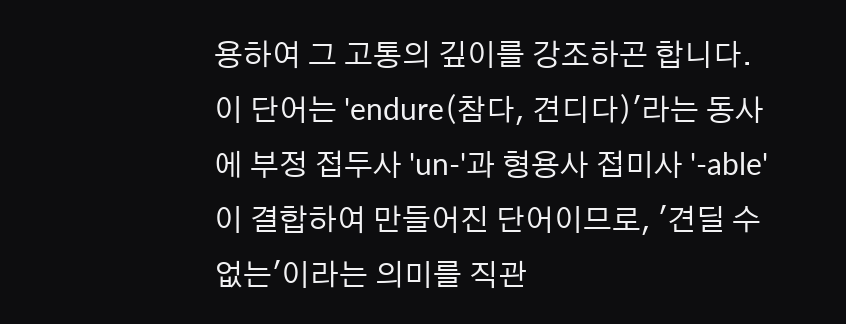용하여 그 고통의 깊이를 강조하곤 합니다. 이 단어는 'endure(참다, 견디다)'라는 동사에 부정 접두사 'un-'과 형용사 접미사 '-able'이 결합하여 만들어진 단어이므로, '견딜 수 없는'이라는 의미를 직관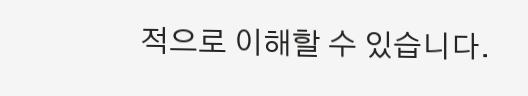적으로 이해할 수 있습니다.